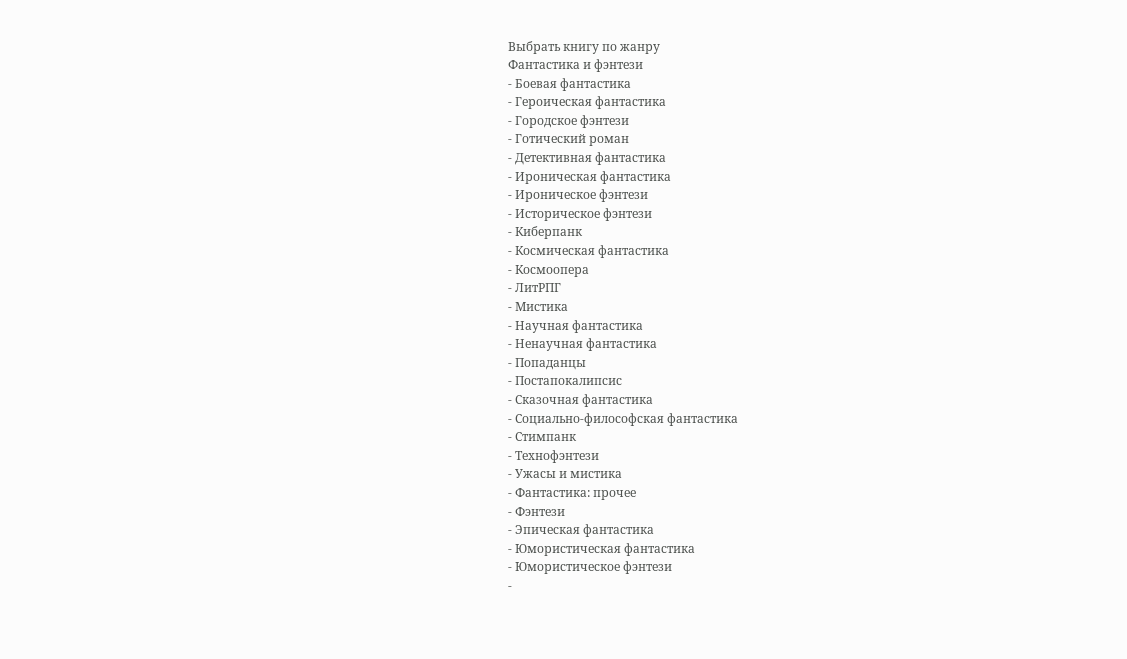Выбрать книгу по жанру
Фантастика и фэнтези
- Боевая фантастика
- Героическая фантастика
- Городское фэнтези
- Готический роман
- Детективная фантастика
- Ироническая фантастика
- Ироническое фэнтези
- Историческое фэнтези
- Киберпанк
- Космическая фантастика
- Космоопера
- ЛитРПГ
- Мистика
- Научная фантастика
- Ненаучная фантастика
- Попаданцы
- Постапокалипсис
- Сказочная фантастика
- Социально-философская фантастика
- Стимпанк
- Технофэнтези
- Ужасы и мистика
- Фантастика: прочее
- Фэнтези
- Эпическая фантастика
- Юмористическая фантастика
- Юмористическое фэнтези
-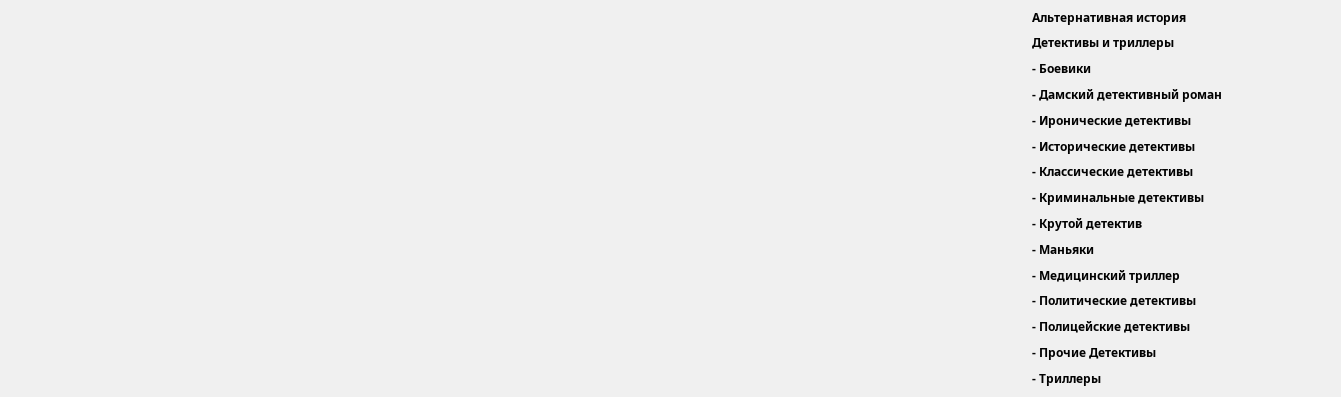Альтернативная история
Детективы и триллеры
- Боевики
- Дамский детективный роман
- Иронические детективы
- Исторические детективы
- Классические детективы
- Криминальные детективы
- Крутой детектив
- Маньяки
- Медицинский триллер
- Политические детективы
- Полицейские детективы
- Прочие Детективы
- Триллеры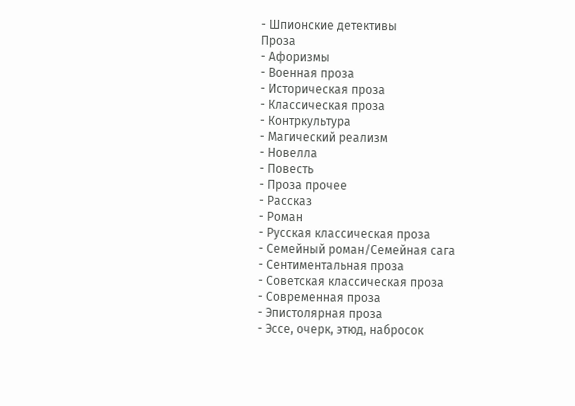- Шпионские детективы
Проза
- Афоризмы
- Военная проза
- Историческая проза
- Классическая проза
- Контркультура
- Магический реализм
- Новелла
- Повесть
- Проза прочее
- Рассказ
- Роман
- Русская классическая проза
- Семейный роман/Семейная сага
- Сентиментальная проза
- Советская классическая проза
- Современная проза
- Эпистолярная проза
- Эссе, очерк, этюд, набросок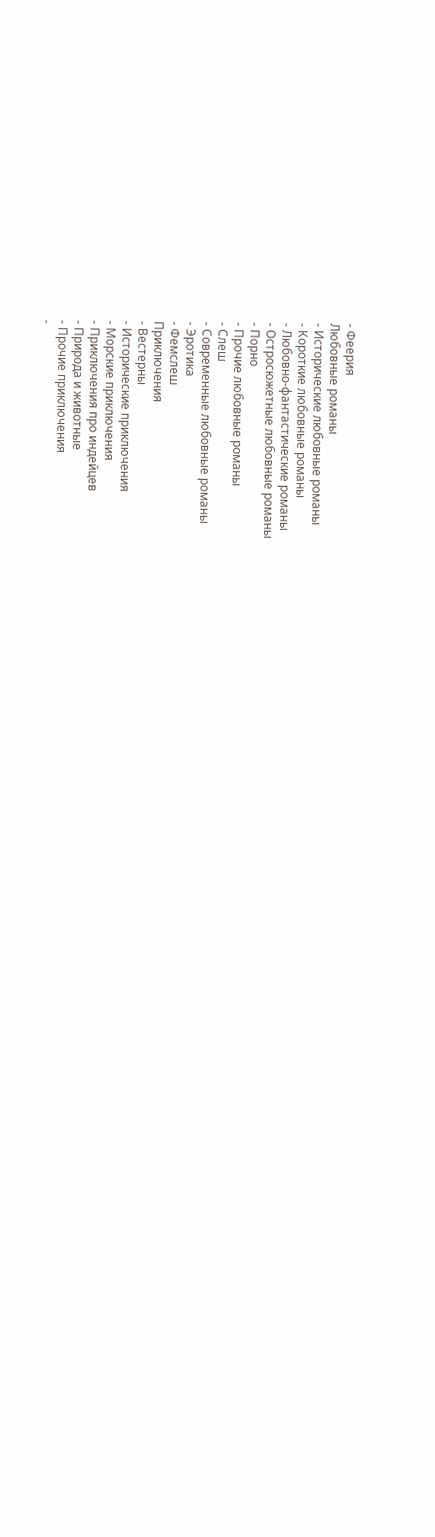- Феерия
Любовные романы
- Исторические любовные романы
- Короткие любовные романы
- Любовно-фантастические романы
- Остросюжетные любовные романы
- Порно
- Прочие любовные романы
- Слеш
- Современные любовные романы
- Эротика
- Фемслеш
Приключения
- Вестерны
- Исторические приключения
- Морские приключения
- Приключения про индейцев
- Природа и животные
- Прочие приключения
-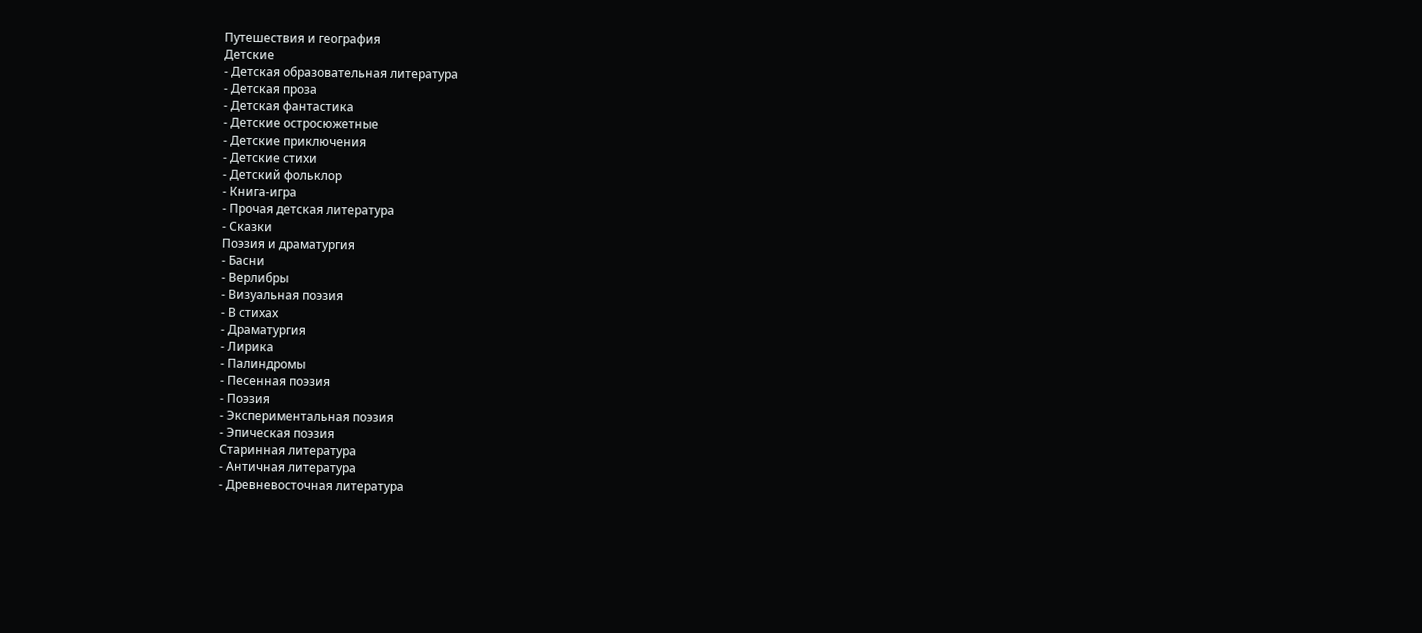Путешествия и география
Детские
- Детская образовательная литература
- Детская проза
- Детская фантастика
- Детские остросюжетные
- Детские приключения
- Детские стихи
- Детский фольклор
- Книга-игра
- Прочая детская литература
- Сказки
Поэзия и драматургия
- Басни
- Верлибры
- Визуальная поэзия
- В стихах
- Драматургия
- Лирика
- Палиндромы
- Песенная поэзия
- Поэзия
- Экспериментальная поэзия
- Эпическая поэзия
Старинная литература
- Античная литература
- Древневосточная литература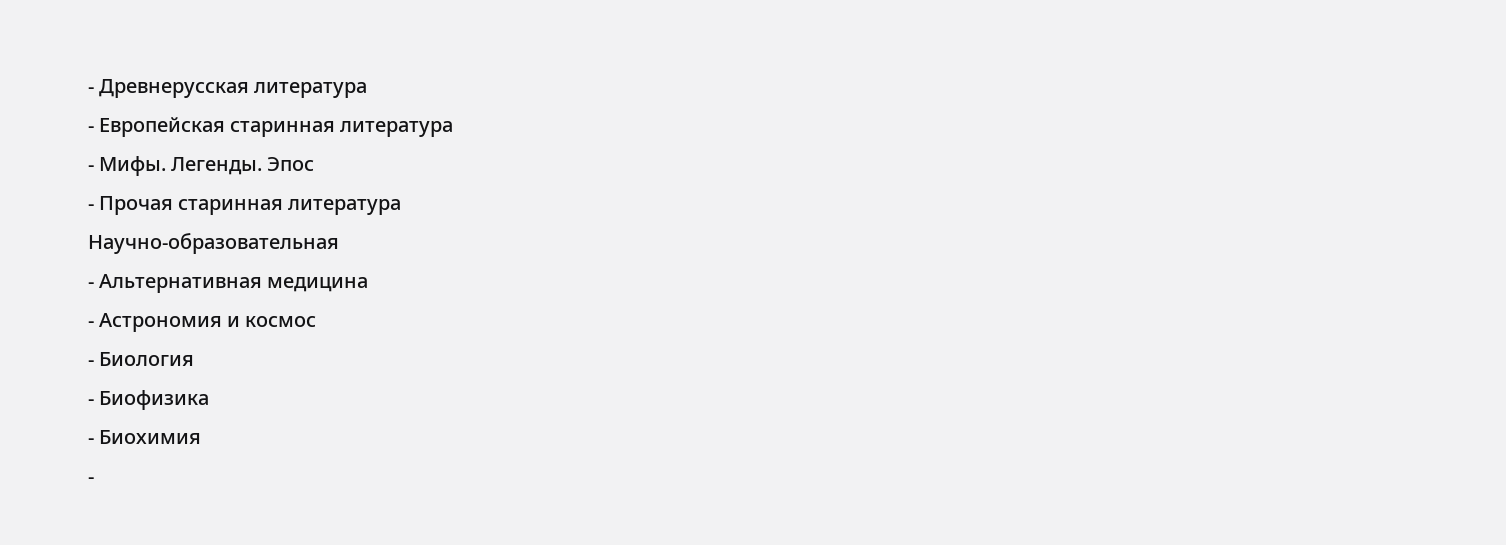- Древнерусская литература
- Европейская старинная литература
- Мифы. Легенды. Эпос
- Прочая старинная литература
Научно-образовательная
- Альтернативная медицина
- Астрономия и космос
- Биология
- Биофизика
- Биохимия
-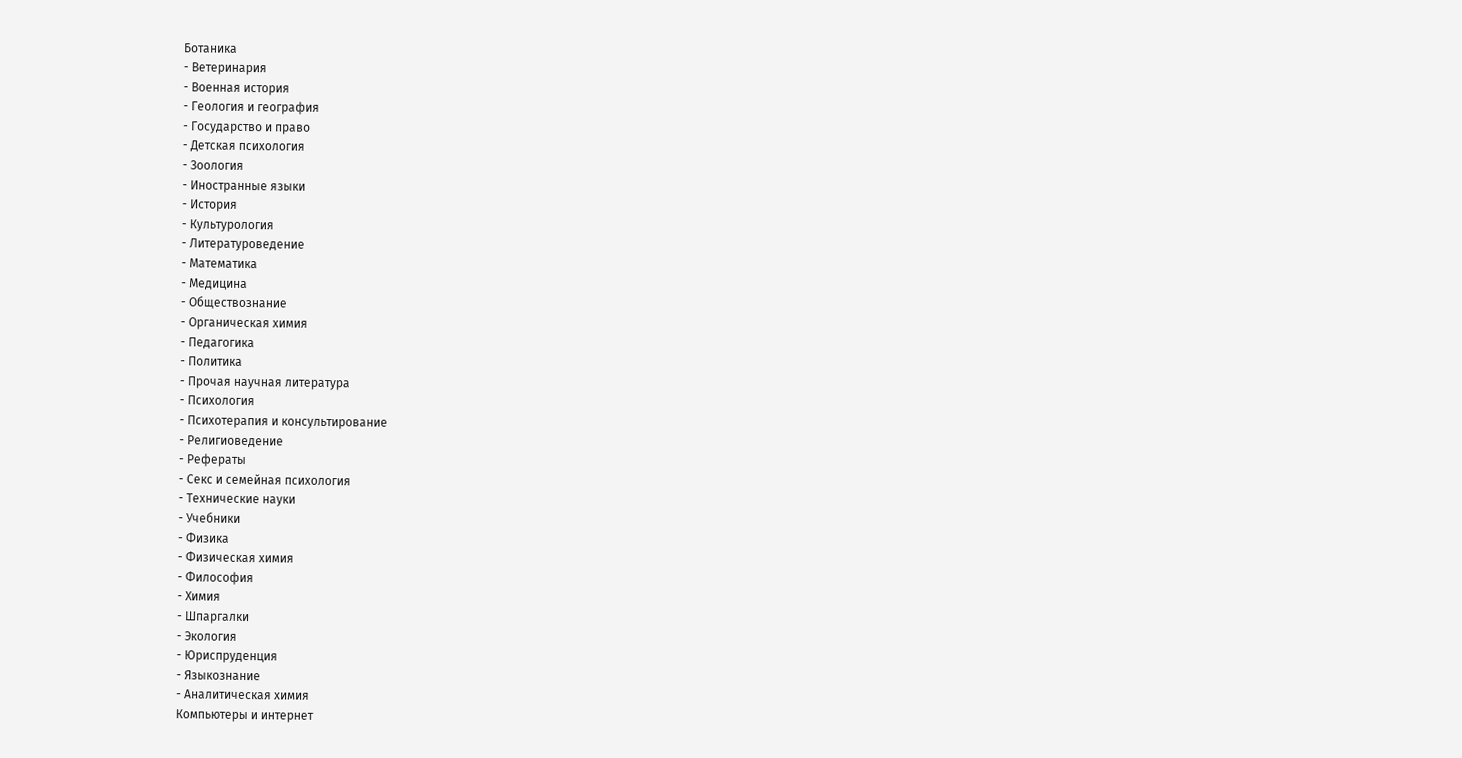Ботаника
- Ветеринария
- Военная история
- Геология и география
- Государство и право
- Детская психология
- Зоология
- Иностранные языки
- История
- Культурология
- Литературоведение
- Математика
- Медицина
- Обществознание
- Органическая химия
- Педагогика
- Политика
- Прочая научная литература
- Психология
- Психотерапия и консультирование
- Религиоведение
- Рефераты
- Секс и семейная психология
- Технические науки
- Учебники
- Физика
- Физическая химия
- Философия
- Химия
- Шпаргалки
- Экология
- Юриспруденция
- Языкознание
- Аналитическая химия
Компьютеры и интернет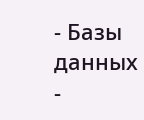- Базы данных
-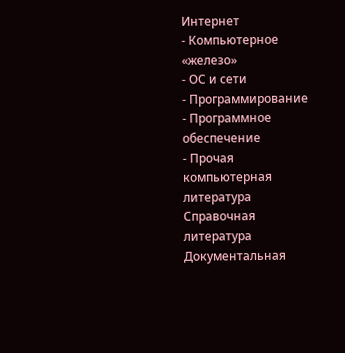Интернет
- Компьютерное «железо»
- ОС и сети
- Программирование
- Программное обеспечение
- Прочая компьютерная литература
Справочная литература
Документальная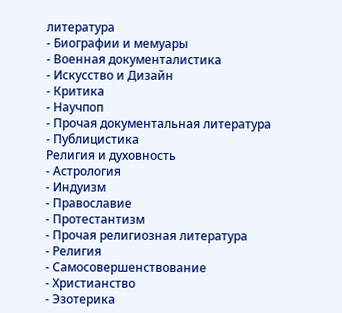литература
- Биографии и мемуары
- Военная документалистика
- Искусство и Дизайн
- Критика
- Научпоп
- Прочая документальная литература
- Публицистика
Религия и духовность
- Астрология
- Индуизм
- Православие
- Протестантизм
- Прочая религиозная литература
- Религия
- Самосовершенствование
- Христианство
- Эзотерика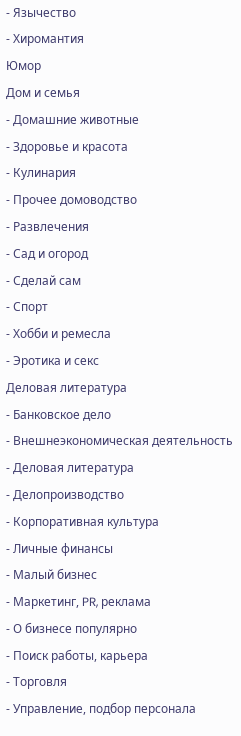- Язычество
- Хиромантия
Юмор
Дом и семья
- Домашние животные
- Здоровье и красота
- Кулинария
- Прочее домоводство
- Развлечения
- Сад и огород
- Сделай сам
- Спорт
- Хобби и ремесла
- Эротика и секс
Деловая литература
- Банковское дело
- Внешнеэкономическая деятельность
- Деловая литература
- Делопроизводство
- Корпоративная культура
- Личные финансы
- Малый бизнес
- Маркетинг, PR, реклама
- О бизнесе популярно
- Поиск работы, карьера
- Торговля
- Управление, подбор персонала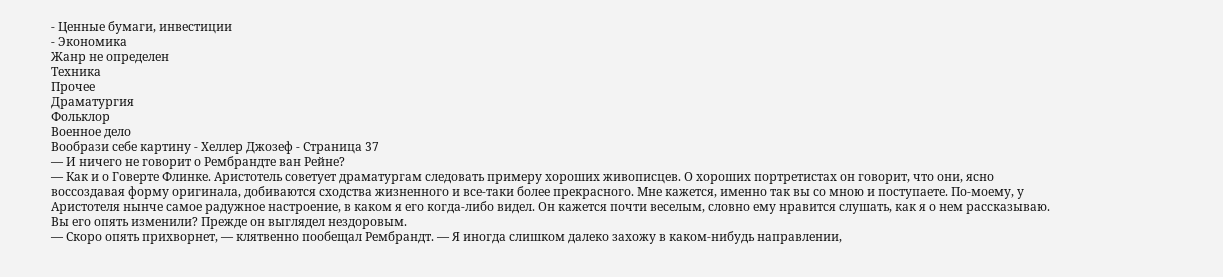- Ценные бумаги, инвестиции
- Экономика
Жанр не определен
Техника
Прочее
Драматургия
Фольклор
Военное дело
Вообрази себе картину - Хеллер Джозеф - Страница 37
— И ничего не говорит о Рембрандте ван Рейне?
— Как и о Говерте Флинке. Аристотель советует драматургам следовать примеру хороших живописцев. О хороших портретистах он говорит, что они, ясно воссоздавая форму оригинала, добиваются сходства жизненного и все-таки более прекрасного. Мне кажется, именно так вы со мною и поступаете. По-моему, у Аристотеля нынче самое радужное настроение, в каком я его когда-либо видел. Он кажется почти веселым, словно ему нравится слушать, как я о нем рассказываю. Вы его опять изменили? Прежде он выглядел нездоровым.
— Скоро опять прихворнет, — клятвенно пообещал Рембрандт. — Я иногда слишком далеко захожу в каком-нибудь направлении,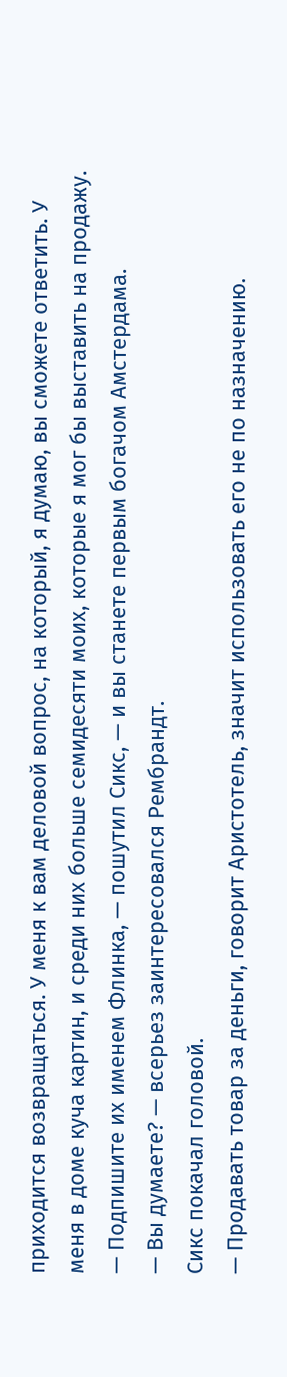приходится возвращаться. У меня к вам деловой вопрос, на который, я думаю, вы сможете ответить. У меня в доме куча картин, и среди них больше семидесяти моих, которые я мог бы выставить на продажу.
— Подпишите их именем Флинка, — пошутил Сикс, — и вы станете первым богачом Амстердама.
— Вы думаете? — всерьез заинтересовался Рембрандт.
Сикс покачал головой.
— Продавать товар за деньги, говорит Аристотель, значит использовать его не по назначению.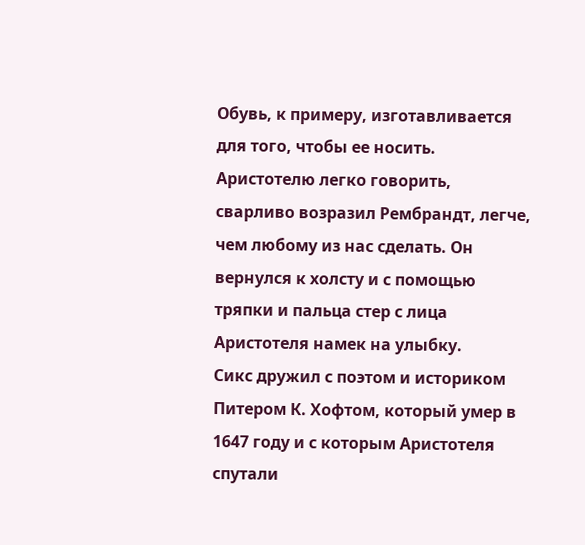Обувь, к примеру, изготавливается для того, чтобы ее носить.
Аристотелю легко говорить, сварливо возразил Рембрандт, легче, чем любому из нас сделать. Он вернулся к холсту и с помощью тряпки и пальца стер с лица Аристотеля намек на улыбку.
Сикс дружил с поэтом и историком Питером К. Хофтом, который умер в 1647 году и с которым Аристотеля спутали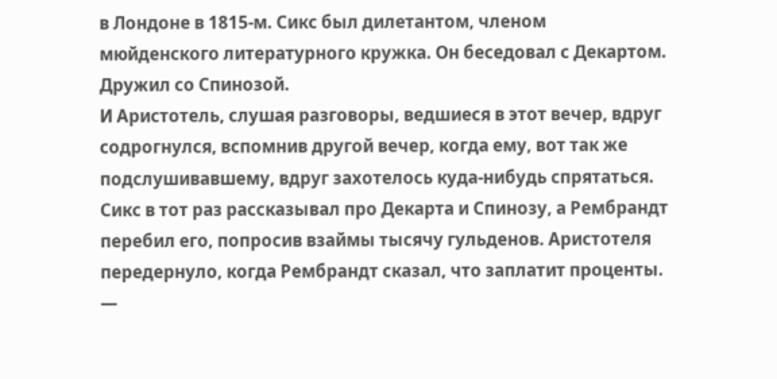в Лондоне в 1815-м. Сикс был дилетантом, членом мюйденского литературного кружка. Он беседовал с Декартом. Дружил со Спинозой.
И Аристотель, слушая разговоры, ведшиеся в этот вечер, вдруг содрогнулся, вспомнив другой вечер, когда ему, вот так же подслушивавшему, вдруг захотелось куда-нибудь спрятаться. Сикс в тот раз рассказывал про Декарта и Спинозу, а Рембрандт перебил его, попросив взаймы тысячу гульденов. Аристотеля передернуло, когда Рембрандт сказал, что заплатит проценты.
—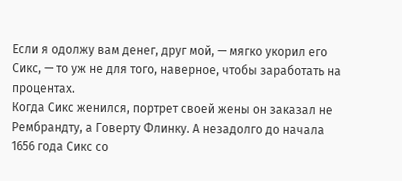Если я одолжу вам денег, друг мой, — мягко укорил его Сикс, — то уж не для того, наверное, чтобы заработать на процентах.
Когда Сикс женился, портрет своей жены он заказал не Рембрандту, а Говерту Флинку. А незадолго до начала 1656 года Сикс со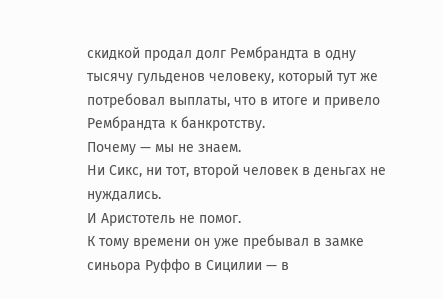скидкой продал долг Рембрандта в одну тысячу гульденов человеку, который тут же потребовал выплаты, что в итоге и привело Рембрандта к банкротству.
Почему — мы не знаем.
Ни Сикс, ни тот, второй человек в деньгах не нуждались.
И Аристотель не помог.
К тому времени он уже пребывал в замке синьора Руффо в Сицилии — в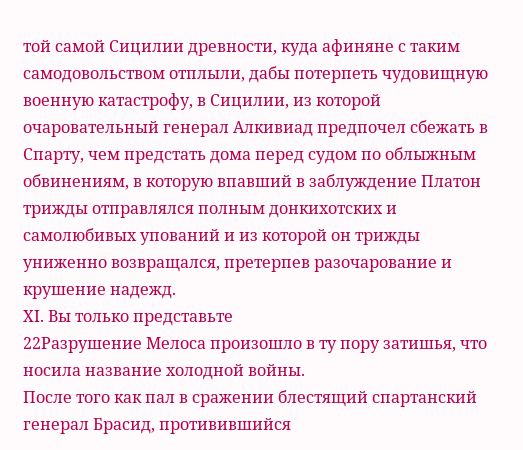той самой Сицилии древности, куда афиняне с таким самодовольством отплыли, дабы потерпеть чудовищную военную катастрофу, в Сицилии, из которой очаровательный генерал Алкивиад предпочел сбежать в Спарту, чем предстать дома перед судом по облыжным обвинениям, в которую впавший в заблуждение Платон трижды отправлялся полным донкихотских и самолюбивых упований и из которой он трижды униженно возвращался, претерпев разочарование и крушение надежд.
ХI. Вы только представьте
22Разрушение Мелоса произошло в ту пору затишья, что носила название холодной войны.
После того как пал в сражении блестящий спартанский генерал Брасид, противившийся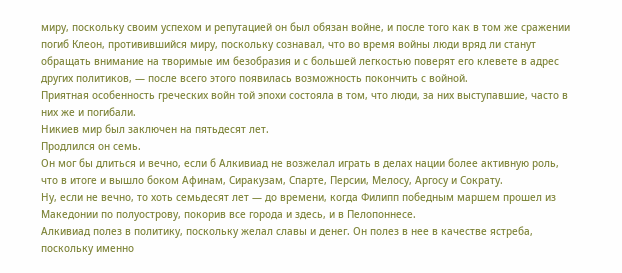миру, поскольку своим успехом и репутацией он был обязан войне, и после того как в том же сражении погиб Клеон, противившийся миру, поскольку сознавал, что во время войны люди вряд ли станут обращать внимание на творимые им безобразия и с большей легкостью поверят его клевете в адрес других политиков, — после всего этого появилась возможность покончить с войной.
Приятная особенность греческих войн той эпохи состояла в том, что люди, за них выступавшие, часто в них же и погибали.
Никиев мир был заключен на пятьдесят лет.
Продлился он семь.
Он мог бы длиться и вечно, если б Алкивиад не возжелал играть в делах нации более активную роль, что в итоге и вышло боком Афинам, Сиракузам, Спарте, Персии, Мелосу, Аргосу и Сократу.
Ну, если не вечно, то хоть семьдесят лет — до времени, когда Филипп победным маршем прошел из Македонии по полуострову, покорив все города и здесь, и в Пелопоннесе.
Алкивиад полез в политику, поскольку желал славы и денег. Он полез в нее в качестве ястреба, поскольку именно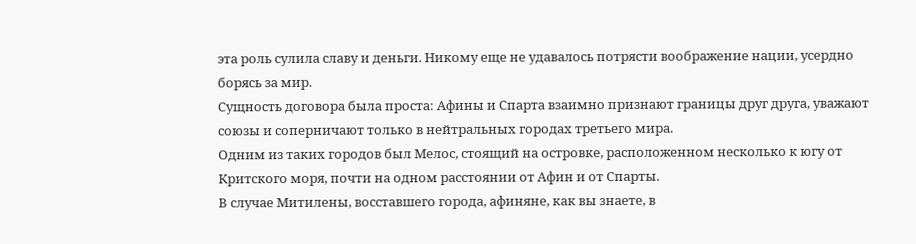эта роль сулила славу и деньги. Никому еще не удавалось потрясти воображение нации, усердно борясь за мир.
Сущность договора была проста: Афины и Спарта взаимно признают границы друг друга, уважают союзы и соперничают только в нейтральных городах третьего мира.
Одним из таких городов был Мелос, стоящий на островке, расположенном несколько к югу от Критского моря, почти на одном расстоянии от Афин и от Спарты.
В случае Митилены, восставшего города, афиняне, как вы знаете, в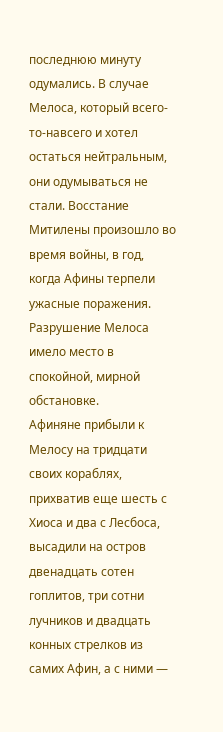последнюю минуту одумались. В случае Мелоса, который всего-то-навсего и хотел остаться нейтральным, они одумываться не стали. Восстание Митилены произошло во время войны, в год, когда Афины терпели ужасные поражения. Разрушение Мелоса имело место в спокойной, мирной обстановке.
Афиняне прибыли к Мелосу на тридцати своих кораблях, прихватив еще шесть с Хиоса и два с Лесбоса, высадили на остров двенадцать сотен гоплитов, три сотни лучников и двадцать конных стрелков из самих Афин, а с ними —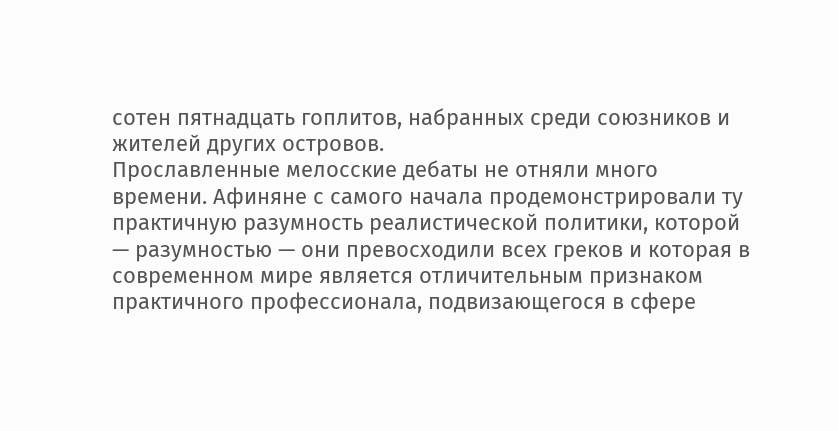сотен пятнадцать гоплитов, набранных среди союзников и жителей других островов.
Прославленные мелосские дебаты не отняли много времени. Афиняне с самого начала продемонстрировали ту практичную разумность реалистической политики, которой — разумностью — они превосходили всех греков и которая в современном мире является отличительным признаком практичного профессионала, подвизающегося в сфере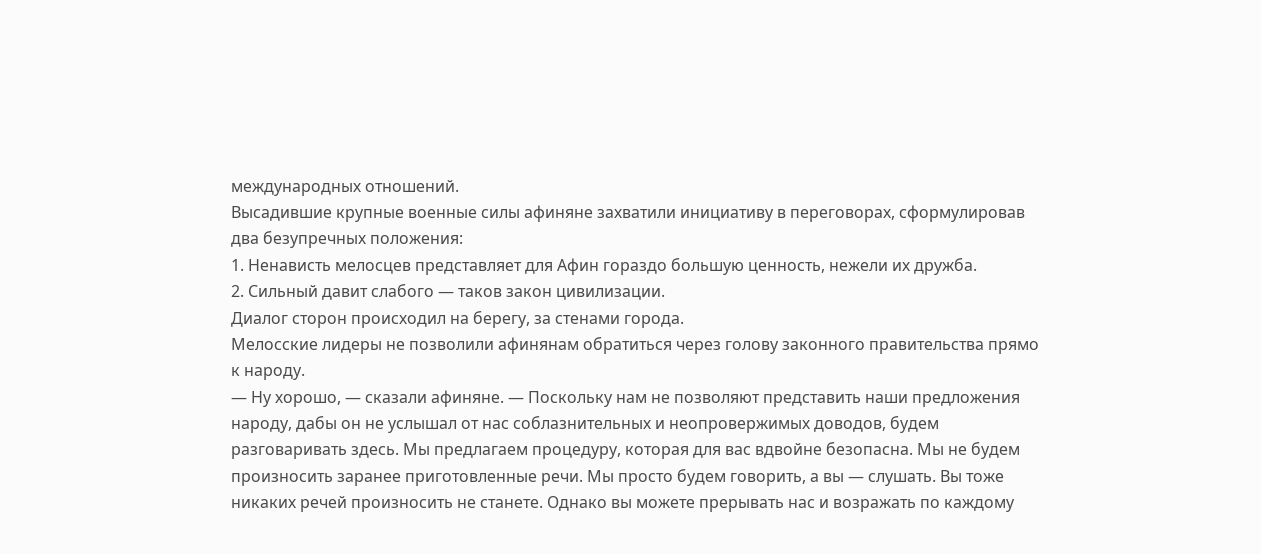международных отношений.
Высадившие крупные военные силы афиняне захватили инициативу в переговорах, сформулировав два безупречных положения:
1. Ненависть мелосцев представляет для Афин гораздо большую ценность, нежели их дружба.
2. Сильный давит слабого — таков закон цивилизации.
Диалог сторон происходил на берегу, за стенами города.
Мелосские лидеры не позволили афинянам обратиться через голову законного правительства прямо к народу.
— Ну хорошо, — сказали афиняне. — Поскольку нам не позволяют представить наши предложения народу, дабы он не услышал от нас соблазнительных и неопровержимых доводов, будем разговаривать здесь. Мы предлагаем процедуру, которая для вас вдвойне безопасна. Мы не будем произносить заранее приготовленные речи. Мы просто будем говорить, а вы — слушать. Вы тоже никаких речей произносить не станете. Однако вы можете прерывать нас и возражать по каждому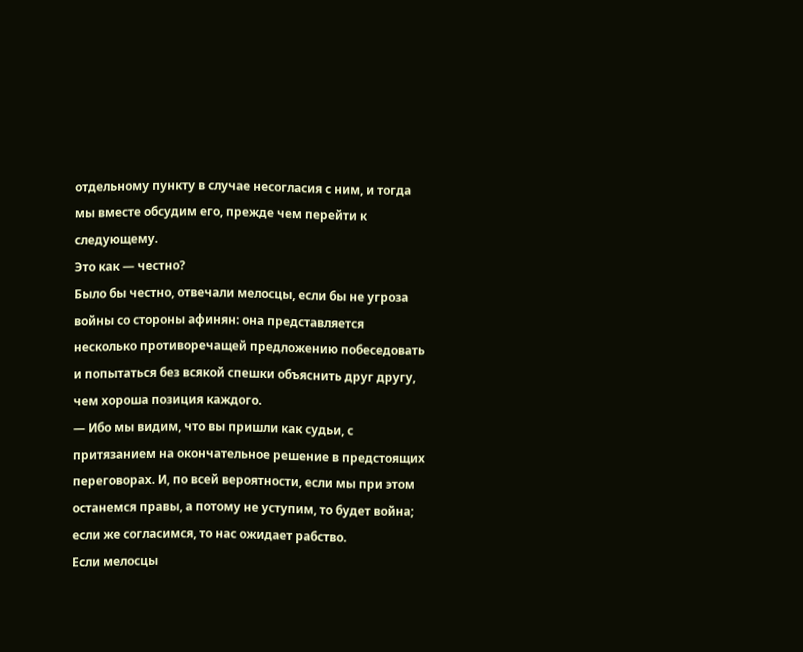отдельному пункту в случае несогласия с ним, и тогда мы вместе обсудим его, прежде чем перейти к следующему.
Это как — честно?
Было бы честно, отвечали мелосцы, если бы не угроза войны со стороны афинян: она представляется несколько противоречащей предложению побеседовать и попытаться без всякой спешки объяснить друг другу, чем хороша позиция каждого.
— Ибо мы видим, что вы пришли как судьи, с притязанием на окончательное решение в предстоящих переговорах. И, по всей вероятности, если мы при этом останемся правы, а потому не уступим, то будет война; если же согласимся, то нас ожидает рабство.
Если мелосцы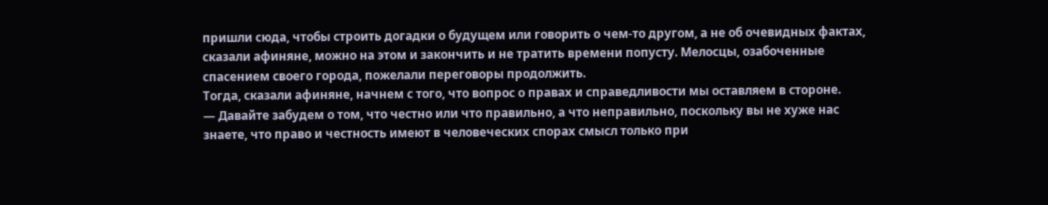пришли сюда, чтобы строить догадки о будущем или говорить о чем-то другом, а не об очевидных фактах, сказали афиняне, можно на этом и закончить и не тратить времени попусту. Мелосцы, озабоченные спасением своего города, пожелали переговоры продолжить.
Тогда, сказали афиняне, начнем с того, что вопрос о правах и справедливости мы оставляем в стороне.
— Давайте забудем о том, что честно или что правильно, а что неправильно, поскольку вы не хуже нас знаете, что право и честность имеют в человеческих спорах смысл только при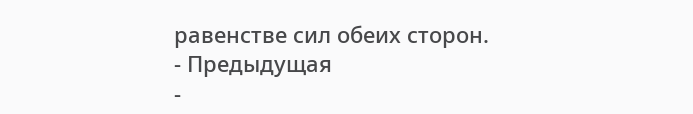равенстве сил обеих сторон.
- Предыдущая
-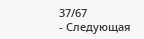37/67
- Следующая